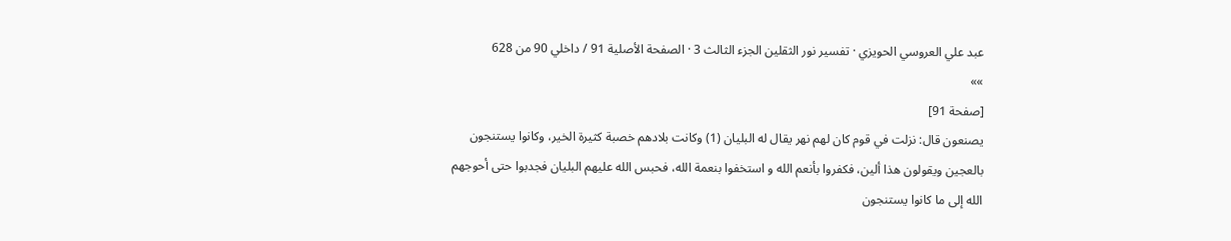عبد علي العروسي الحويزي · تفسير نور الثقلين الجزء الثالث 3 · الصفحة الأصلية 91 / داخلي 90 من 628
»»
[صفحة 91]
يصنعون قال: نزلت في قوم كان لهم نهر يقال له البليان (1) وكانت بلادهم خصبة كثيرة الخير، وكانوا يستنجون بالعجين ويقولون هذا ألين، فكفروا بأنعم الله و استخفوا بنعمة الله، فحبس الله عليهم البليان فجدبوا حتى أحوجهم الله إلى ما كانوا يستنجون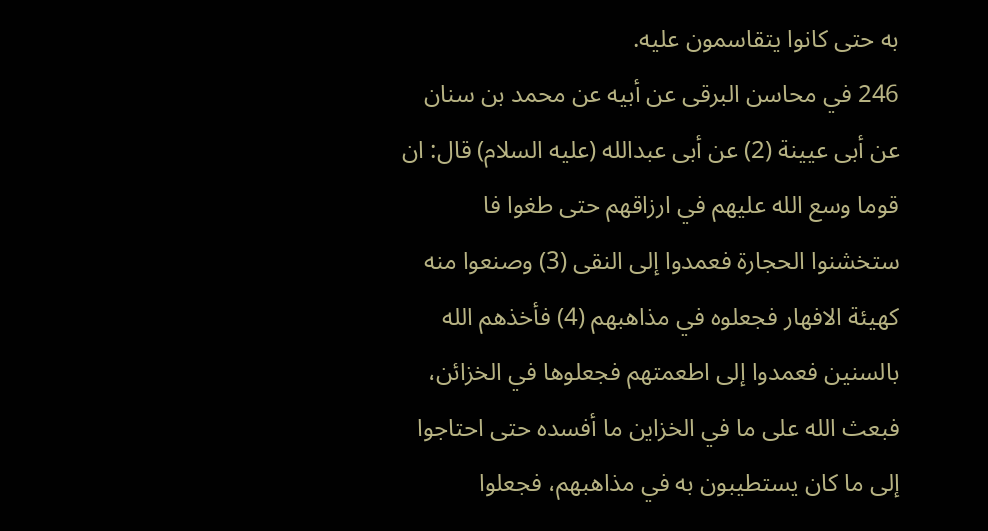به حتى كانوا يتقاسمون عليه.
246 في محاسن البرقى عن أبيه عن محمد بن سنان عن أبى عيينة (2) عن أبى عبدالله (عليه السلام) قال: ان قوما وسع الله عليهم في ارزاقهم حتى طغوا فا ستخشنوا الحجارة فعمدوا إلى النقى (3) وصنعوا منه كهيئة الافهار فجعلوه في مذاهبهم (4) فأخذهم الله بالسنين فعمدوا إلى اطعمتهم فجعلوها في الخزائن، فبعث الله على ما في الخزاين ما أفسده حتى احتاجوا إلى ما كان يستطيبون به في مذاهبهم، فجعلوا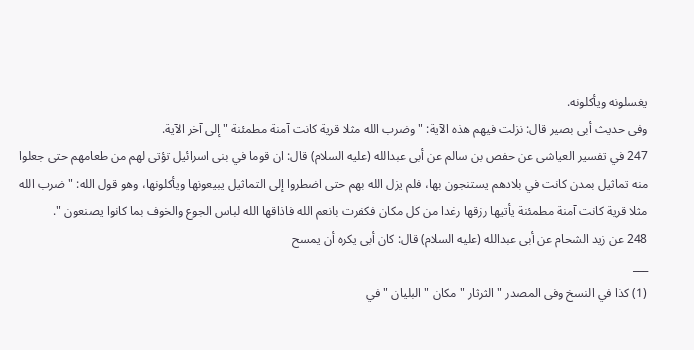يغسلونه ويأكلونه.
وفى حديث أبى بصير قال: نزلت فيهم هذه الآية: " وضرب الله مثلا قرية كانت آمنة مطمئنة " إلى آخر الآية.
247 في تفسير العياشى عن حفص بن سالم عن أبى عبدالله (عليه السلام) قال: ان قوما في بنى اسرائيل تؤتى لهم من طعامهم حتى جعلوا منه تماثيل بمدن كانت في بلادهم يستنجون بها، فلم يزل الله بهم حتى اضطروا إلى التماثيل يبيعونها ويأكلونها، وهو قول الله: " ضرب الله مثلا قرية كانت آمنة مطمئنة يأتيها رزقها رغدا من كل مكان فكفرت بانعم الله فاذاقها الله لباس الجوع والخوف بما كانوا يصنعون ".
248 عن زيد الشحام عن أبى عبدالله (عليه السلام) قال: كان أبى يكره أن يمسح
___
(1) كذا في النسخ وفى المصدر " الثرثار " مكان " البليان " في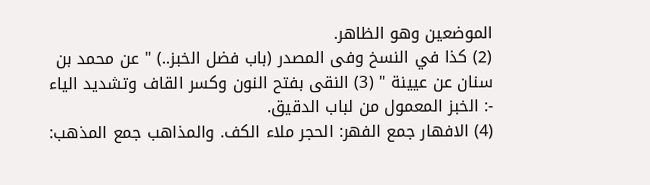الموضعين وهو الظاهر.
(2) كذا في النسخ وفى المصدر (باب فضل الخبز..) " عن محمد بن سنان عن عيينة " (3) النقى بفتح النون وكسر القاف وتشديد الياء -: الخبز المعمول من لباب الدقيق.
(4) الافهار جمع الفهر: الحجر ملاء الكف. والمذاهب جمع المذهب: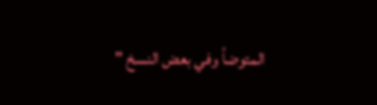المتوضأ وفي بعض النسخ "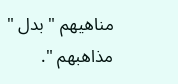مناهيهم " بدل " مذاهبهم ".